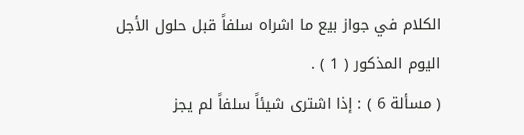الكلام في جواز بيع ما اشراه سلفاً قبل حلول الأجل
اليوم المذكور ( 1 ) .
( مسألة 6 ) : إذا اشترى شيئاً سلفاً لم يجز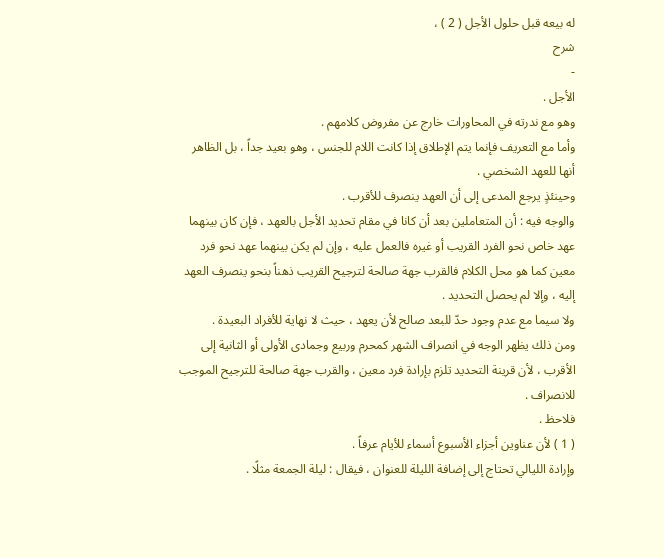له بيعه قبل حلول الأجل ( 2 ) ،
شرح
-
الأجل .
وهو مع ندرته في المحاورات خارج عن مفروض كلامهم .
وأما مع التعريف فإنما يتم الإطلاق إذا كانت اللام للجنس ، وهو بعيد جداً ، بل الظاهر أنها للعهد الشخصي .
وحينئذٍ يرجع المدعى إلى أن العهد ينصرف للأقرب .
والوجه فيه : أن المتعاملين بعد أن كانا في مقام تحديد الأجل بالعهد ، فإن كان بينهما عهد خاص نحو الفرد القريب أو غيره فالعمل عليه ، وإن لم يكن بينهما عهد نحو فرد معين كما هو محل الكلام فالقرب جهة صالحة لترجيح القريب ذهناً بنحو ينصرف العهد إليه ، وإلا لم يحصل التحديد .
ولا سيما مع عدم وجود حدّ للبعد صالح لأن يعهد ، حيث لا نهاية للأفراد البعيدة .
ومن ذلك يظهر الوجه في انصراف الشهر كمحرم وربيع وجمادى الأولى أو الثانية إلى الأقرب ، لأن قرينة التحديد تلزم بإرادة فرد معين ، والقرب جهة صالحة للترجيح الموجب للانصراف .
فلاحظ .
( 1 ) لأن عناوين أجزاء الأسبوع أسماء للأيام عرفاً .
وإرادة الليالي تحتاج إلى إضافة الليلة للعنوان ، فيقال : ليلة الجمعة مثلًا .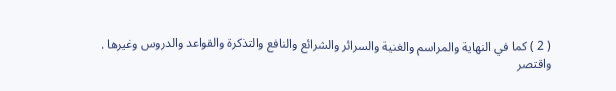( 2 ) كما في النهاية والمراسم والغنية والسرائر والشرائع والنافع والتذكرة والقواعد والدروس وغيرها .
واقتصر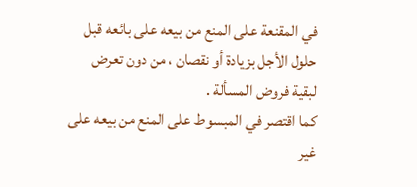في المقنعة على المنع من بيعه على بائعه قبل حلول الأجل بزيادة أو نقصان ، من دون تعرض لبقية فروض المسألة .
كما اقتصر في المبسوط على المنع من بيعه على غير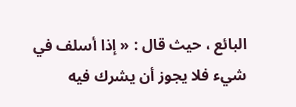البائع ، حيث قال : « إذا أسلف في شيء فلا يجوز أن يشرك فيه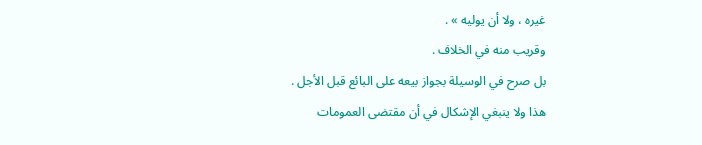غيره ، ولا أن يوليه » .
وقريب منه في الخلاف .
بل صرح في الوسيلة بجواز بيعه على البائع قبل الأجل .
هذا ولا ينبغي الإشكال في أن مقتضى العمومات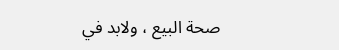صحة البيع ، ولابد في